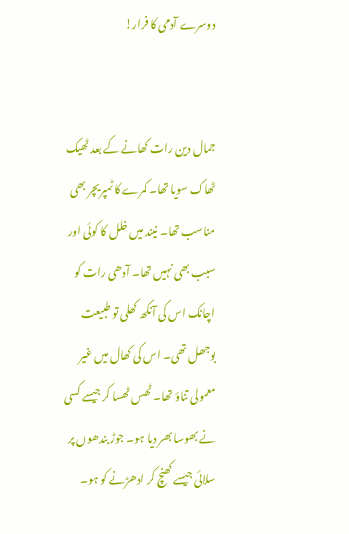دوسرے آدمی کا فرار!


جمال دین رات کھانے کے بعد ٹھیک ٹھاک سویا تھا۔ کمرے کا ٹمپریچر بھی مناسب تھا۔ نیند میں خلل کا کوئی اور سبب بھی نہیں تھا۔ آدھی رات کو اچانک اس کی آنکھ کھلی تو طبیعت بوجھل تھی۔ اس کی کھال میں غیر معمولی تناؤ تھا۔ ٹھس ٹھسا کر جیسے کسی نے بھوسا بھر دیا ہو۔ جوڑ بندھوں پر سلائی جیسے کھنچ کر ادھڑنے کو ہو۔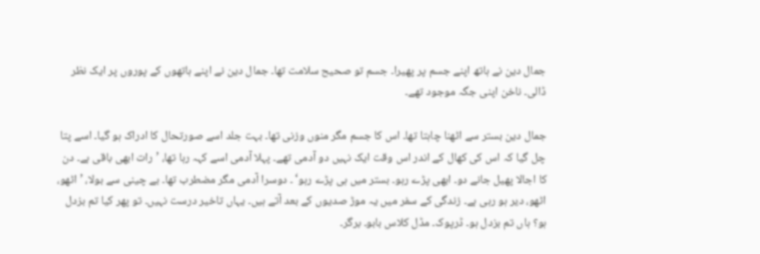جمال دین نے ہاتھ اپنے جسم پر پھیرا۔ جسم تو صحیح سلامت تھا۔ جمال دین نے اپنے ہاتھوں کے پوروں پر ایک نظر ڈالی۔ ناخن اپنی جگہ موجود تھے۔

جمال دین بستر سے اٹھنا چاہتا تھا۔ اس کا جسم مگر منوں وزنی تھا۔ بہت جلد اسے صورتحال کا ادراک ہو گیا۔ اسے پتا چل گیا کہ اس کی کھال کے اندر اس وقت ایک نہیں دو آدمی تھے۔ پہلا آدمی اسے کہہ رہا تھا، ’رات ابھی باقی ہے۔ دن کا اجالا پھیل جانے دو۔ ابھی پڑے رہو۔ بستر میں ہی پڑے رہو‘ ۔ دوسرا آدمی مگر مضطرب تھا۔ بے چینی سے بولا، ’اٹھو، اٹھو، دیر ہو رہی ہے۔ زندگی کے سفر میں یہ موڑ صدیوں کے بعد آتے ہیں۔ یہاں تاخیر درست نہیں۔ تو پھر کیا تم بزدل ہو؟ ہاں تم بزدل ہو۔ ڈرپوک۔ مڈل کلاس بابو۔ برگر۔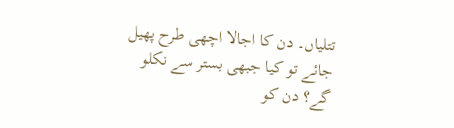تتلیاں۔ دن کا اجالا اچھی طرح پھیل جائے تو کیا جبھی بستر سے نکلو گے؟ دن کو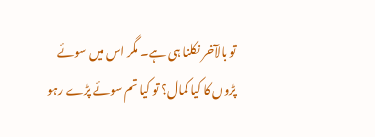تو بالآخر نکلنا ہی ہے۔ مگر اس میں سوئے پڑوں کا کیا کمال؟ تو کیا تم سوئے پڑے رہو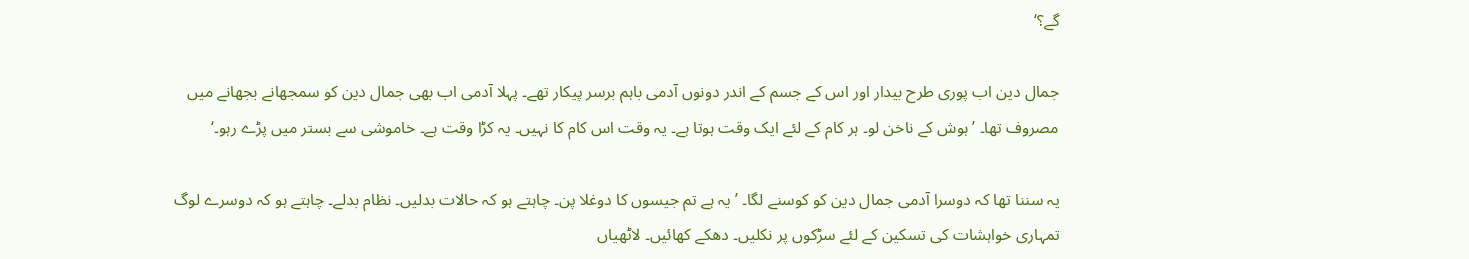گے؟‘

جمال دین اب پوری طرح بیدار اور اس کے جسم کے اندر دونوں آدمی باہم برسر پیکار تھے۔ پہلا آدمی اب بھی جمال دین کو سمجھانے بجھانے میں مصروف تھا۔ ’ہوش کے ناخن لو۔ ہر کام کے لئے ایک وقت ہوتا ہے۔ یہ وقت اس کام کا نہیں۔ یہ کڑا وقت ہے۔ خاموشی سے بستر میں پڑے رہو۔‘

یہ سننا تھا کہ دوسرا آدمی جمال دین کو کوسنے لگا۔ ’یہ ہے تم جیسوں کا دوغلا پن۔ چاہتے ہو کہ حالات بدلیں۔ نظام بدلے۔ چاہتے ہو کہ دوسرے لوگ تمہاری خواہشات کی تسکین کے لئے سڑکوں پر نکلیں۔ دھکے کھائیں۔ لاٹھیاں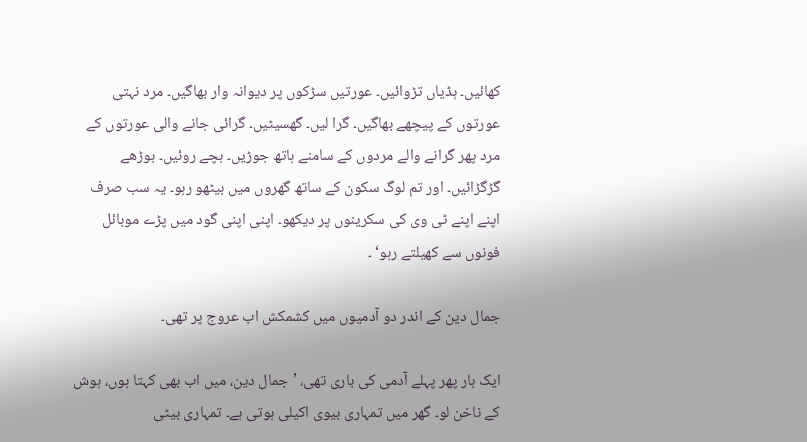کھائیں۔ ہڈیاں تڑوائیں۔ عورتیں سڑکوں پر دیوانہ وار بھاگیں۔ مرد نہتی عورتوں کے پیچھے بھاگیں۔ گرا لیں۔ گھسیٹیں۔ گرائی جانے والی عورتوں کے مرد پھر گرانے والے مردوں کے سامنے ہاتھ جوڑیں۔ بچے روئیں۔ بوڑھے گڑگڑائیں۔ اور تم لوگ سکون کے ساتھ گھروں میں بیٹھو رہو۔ یہ سب صرف اپنے اپنے ٹی وی کی سکرینوں پر دیکھو۔ اپنی اپنی گود میں پڑے موبائل فونوں سے کھیلتے رہو‘ ۔

جمال دین کے اندر دو آدمیوں میں کشمکش اب عروج پر تھی۔

ایک بار پھر پہلے آدمی کی باری تھی، ’جمال دین، میں اب بھی کہتا ہوں، ہوش کے ناخن لو۔ گھر میں تمہاری بیوی اکیلی ہوتی ہے۔ تمہاری بیٹی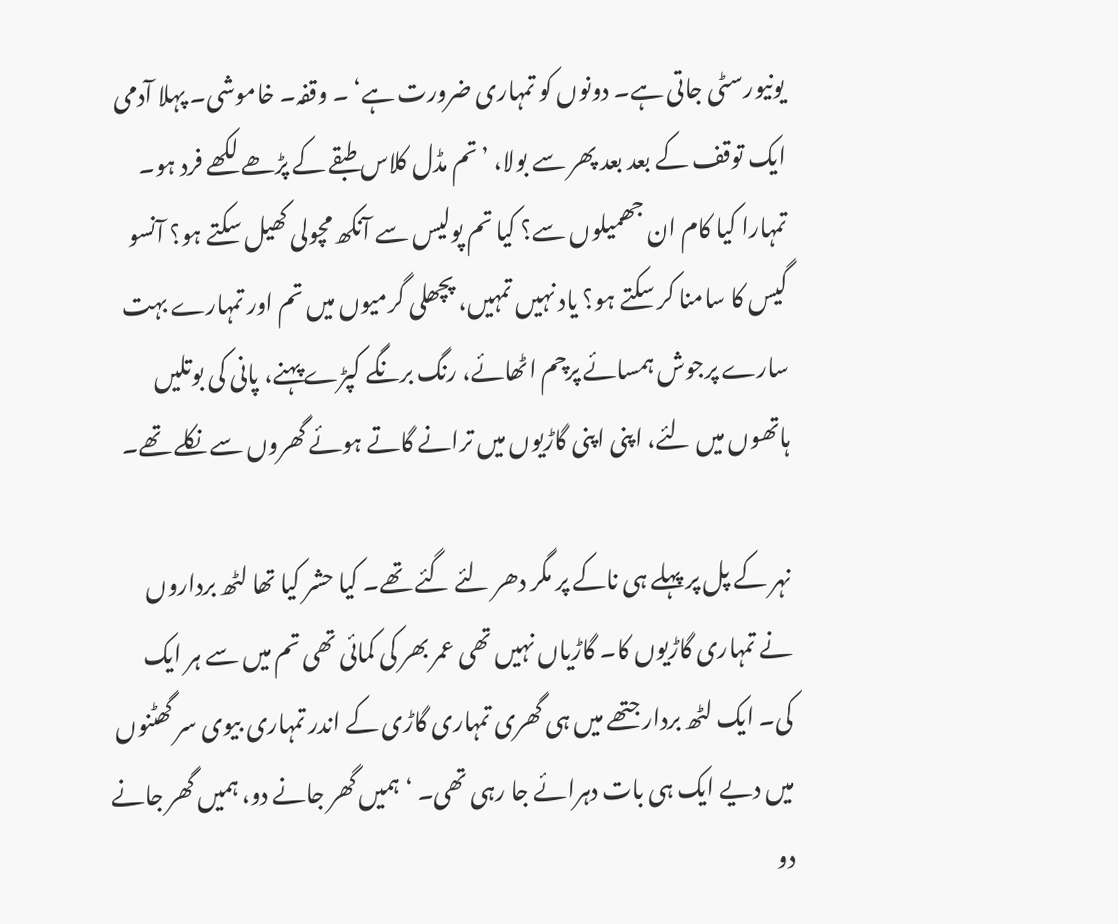یونیورسٹی جاتی ہے۔ دونوں کو تمہاری ضرورت ہے‘ ۔ وقفہ۔ خاموشی۔ پہلا آدمی ایک توقف کے بعد بعد پھر سے بولا، ’تم مڈل کلاس طبقے کے پڑھے لکھے فرد ہو۔ تمہارا کیا کام ان جھمیلوں سے؟ کیا تم پولیس سے آنکھ مچولی کھیل سکتے ہو؟ آنسو گیس کا سامنا کر سکتے ہو؟ یاد نہیں تمہیں، پچھلی گرمیوں میں تم اور تمہارے بہت سارے پرجوش ہمسائے پرچم اٹھائے، رنگ برنگے کپڑے پہنے، پانی کی بوتلیں ہاتھوں میں لئے، اپنی اپنی گاڑیوں میں ترانے گاتے ہوئے گھروں سے نکلے تھے۔

نہر کے پل پر پہلے ہی ناکے پر مگر دھر لئے گئے تھے۔ کیا حشر کیا تھا لٹھ برداروں نے تمہاری گاڑیوں کا۔ گاڑیاں نہیں تھی عمر بھر کی کمائی تھی تم میں سے ہر ایک کی۔ ایک لٹھ بردار جتھے میں ہی گھری تمہاری گاڑی کے اندر تمہاری بیوی سر گھٹنوں میں دیے ایک ہی بات دہرائے جا رہی تھی۔ ‘ ہمیں گھر جانے دو، ہمیں گھر جانے دو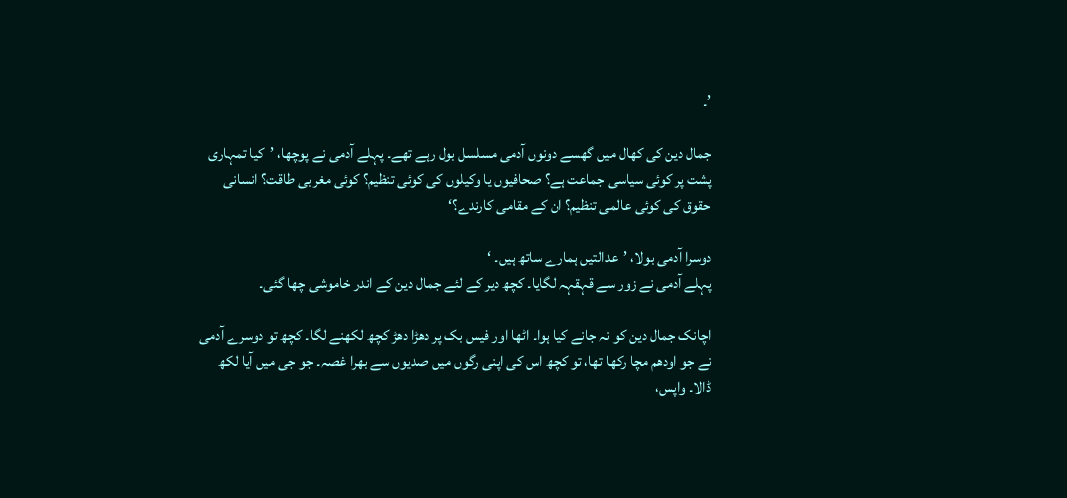’۔

جمال دین کی کھال میں گھسے دونوں آدمی مسلسل بول رہے تھے۔ پہلے آدمی نے پوچھا، ’کیا تمہاری پشت پر کوئی سیاسی جماعت ہے؟ صحافیوں یا وکیلوں کی کوئی تنظیم؟ کوئی مغربی طاقت؟ انسانی حقوق کی کوئی عالمی تنظیم؟ ان کے مقامی کارندے؟‘

دوسرا آدمی بولا، ’عدالتیں ہمارے ساتھ ہیں۔ ‘
پہلے آدمی نے زور سے قہقہہ لگایا۔ کچھ دیر کے لئے جمال دین کے اندر خاموشی چھا گئی۔

اچانک جمال دین کو نہ جانے کیا ہوا۔ اٹھا اور فیس بک پر دھڑا دھڑ کچھ لکھنے لگا۔ کچھ تو دوسرے آدمی نے جو اودھم مچا رکھا تھا، تو کچھ اس کی اپنی رگوں میں صدیوں سے بھرا غصہ۔ جو جی میں آیا لکھ ڈالا۔ واپس،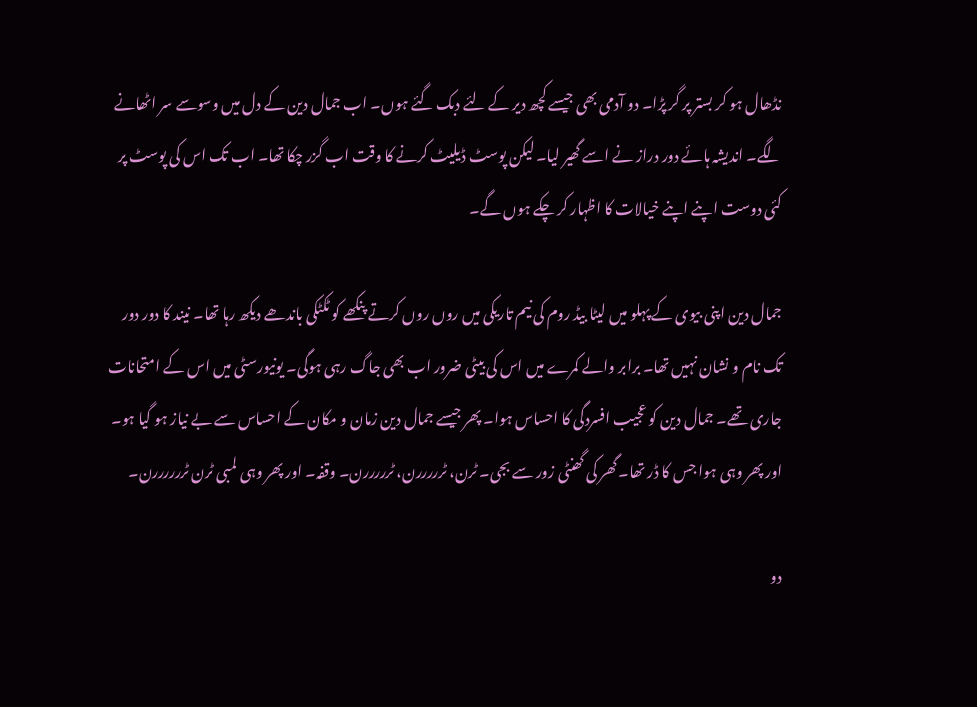نڈھال ہو کر بستر پر گر پڑا۔ دو آدمی بھی جیسے کچھ دیر کے لئے دبک گئے ہوں۔ اب جمال دین کے دل میں وسوسے سر اٹھانے لگے۔ اندیشہ ہائے دور دراز نے اسے گھیر لیا۔ لیکن پوسٹ ڈیلیٹ کرنے کا وقت اب گزر چکا تھا۔ اب تک اس کی پوسٹ پر کئی دوست اپنے اپنے خیالات کا اظہار کر چکے ہوں گے۔

جمال دین اپنی بیوی کے پہلو میں لیٹا بیڈ روم کی نیم تاریکی میں روں روں کرتے پنکھے کو ٹکٹکی باندھے دیکھ رہا تھا۔ نیند کا دور دور تک نام و نشان نہیں تھا۔ برابر والے کمرے میں اس کی بیٹی ضرور اب بھی جاگ رہی ہوگی۔ یونیورسٹی میں اس کے امتحانات جاری تھے۔ جمال دین کو عجیب افسردگی کا احساس ہوا۔ پھر جیسے جمال دین زمان و مکان کے احساس سے بے نیاز ہو گیا ہو۔ اور پھر وہی ہوا جس کا ڈر تھا۔ گھر کی گھنٹی زور سے بجی۔ ٹرن، ٹرررررن، ٹرررررن۔ وقفہ۔ اور پھر وہی لمبی ٹرن ٹررررررن۔

دو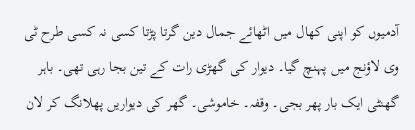آدمیوں کو اپنی کھال میں اٹھائے جمال دین گرتا پڑتا کسی نہ کسی طرح ٹی وی لاؤنج میں پہنچ گیا۔ دیوار کی گھڑی رات کے تین بجا رہی تھی۔ باہر گھنٹی ایک بار پھر بجی۔ وقفہ۔ خاموشی۔ گھر کی دیواریں پھلانگ کر لان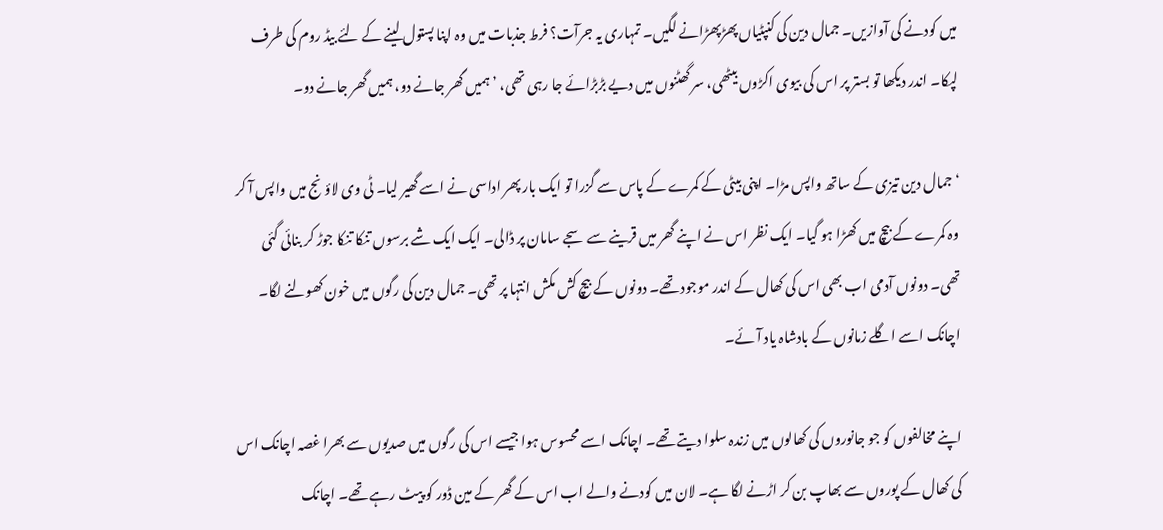میں کودنے کی آوازیں۔ جمال دین کی کنپٹیاں پھڑپھڑانے لگیں۔ تمہاری یہ جرآت؟ فرط جذبات میں وہ اپنا پستول لینے کے لئے بیڈ روم کی طرف لپکا۔ اندر دیکھا تو بستر پر اس کی بیوی اکڑوں بیٹھی، سر گھٹنوں میں دیے بڑبڑائے جا رہی تھی، ’ہمیں گھر جانے دو، ہمیں گھر جانے دو۔

‘ جمال دین تیزی کے ساتھ واپس مڑا۔ اپنی بیٹی کے کمرے کے پاس سے گزرا تو ایک بار پھر اداسی نے اسے گھیر لیا۔ ٹی وی لاؤنج میں واپس آ کر وہ کمرے کے بیچ میں کھڑا ہو گیا۔ ایک نظر اس نے اپنے گھر میں قرینے سے سجے سامان پر ڈالی۔ ایک ایک شے برسوں تنکا تنکا جوڑ کر بنائی گئی تھی۔ دونوں آدمی اب بھی اس کی کھال کے اندر موجود تھے۔ دونوں کے بیچ کش مکش انتہا پر تھی۔ جمال دین کی رگوں میں خون کھولنے لگا۔ اچانک اسے اگلے زمانوں کے بادشاہ یاد آئے۔

اپنے مخالفوں کو جو جانوروں کی کھالوں میں زندہ سلوا دیتے تھے۔ اچانک اسے محسوس ہوا جیسے اس کی رگوں میں صدیوں سے بھرا غصہ اچانک اس کی کھال کے پوروں سے بھاپ بن کر اڑنے لگا ہے۔ لان میں کودنے والے اب اس کے گھر کے مین ڈور کو پیٹ رہے تھے۔ اچانک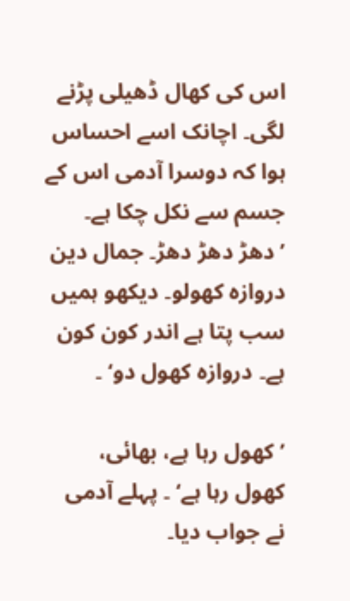اس کی کھال ڈھیلی پڑنے لگی۔ اچانک اسے احساس ہوا کہ دوسرا آدمی اس کے جسم سے نکل چکا ہے۔ ’دھڑ دھڑ دھڑ۔ جمال دین دروازہ کھولو۔ دیکھو ہمیں سب پتا ہے اندر کون کون ہے۔ دروازہ کھول دو‘ ۔

’کھول رہا ہے، بھائی، کھول رہا ہے‘ ۔ پہلے آدمی نے جواب دیا۔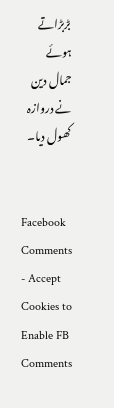بڑبڑاتے ہوئے جمال دین نے دروازہ کھول دیا۔


Facebook Comments - Accept Cookies to Enable FB Comments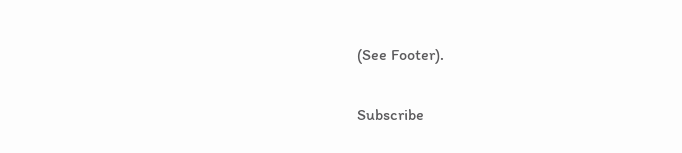(See Footer).

Subscribe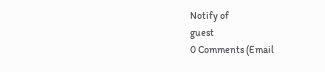Notify of
guest
0 Comments (Email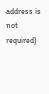address is not required)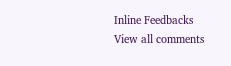Inline Feedbacks
View all comments